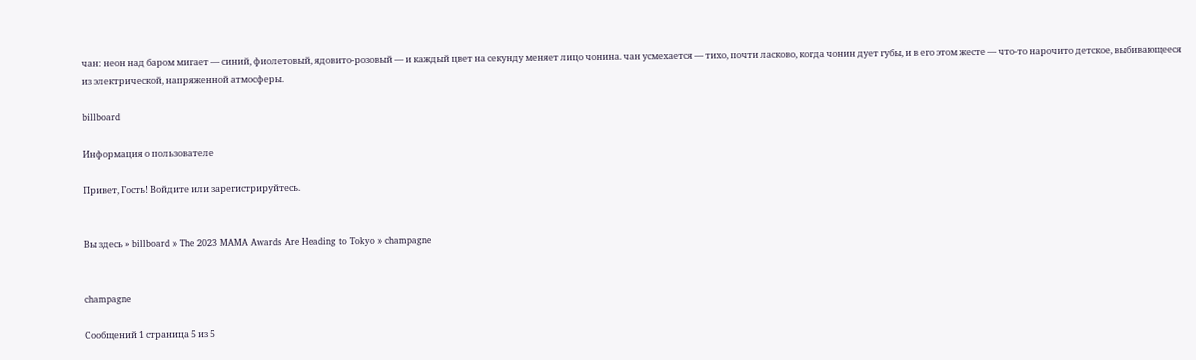чан: неон над баром мигает — синий, фиолетовый, ядовито-розовый — и каждый цвет на секунду меняет лицо чонина. чан усмехается — тихо, почти ласково, когда чонин дует губы, и в его этом жесте — что-то нарочито детское, выбивающееся из электрической, напряженной атмосферы.

billboard

Информация о пользователе

Привет, Гость! Войдите или зарегистрируйтесь.


Вы здесь » billboard » The 2023 MAMA Awards Are Heading to Tokyo » champagne


champagne

Сообщений 1 страница 5 из 5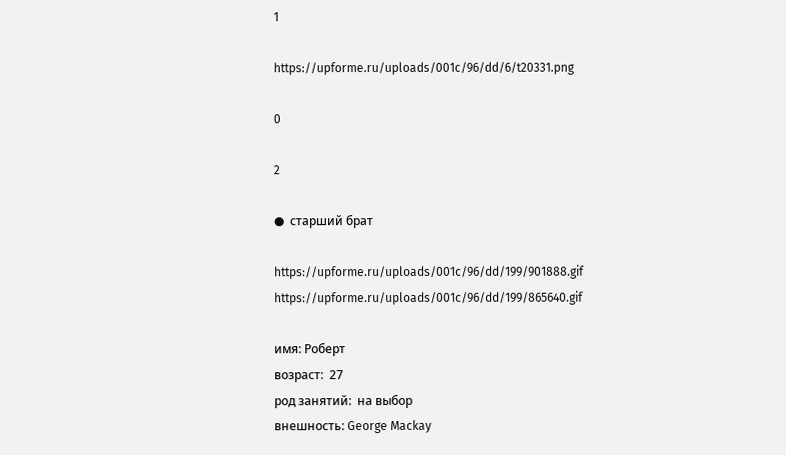1

https://upforme.ru/uploads/001c/96/dd/6/t20331.png

0

2

●  старший брат

https://upforme.ru/uploads/001c/96/dd/199/901888.gif https://upforme.ru/uploads/001c/96/dd/199/865640.gif

имя: Роберт
возраст:  27
род занятий:  на выбор
внешность: George Mackay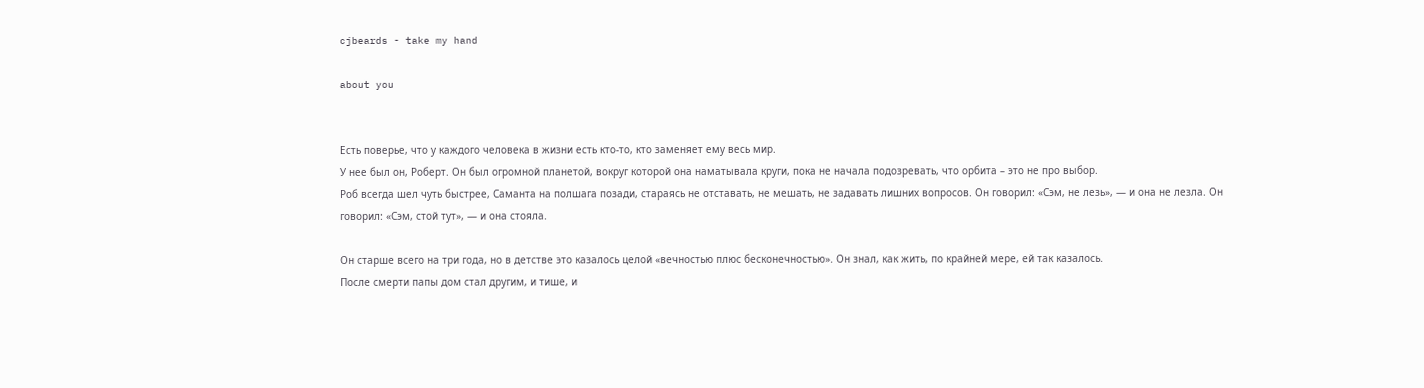cjbeards - take my hand

about you


Есть поверье, что у каждого человека в жизни есть кто-то, кто заменяет ему весь мир.
У нее был он, Роберт. Он был огромной планетой, вокруг которой она наматывала круги, пока не начала подозревать, что орбита – это не про выбор.
Роб всегда шел чуть быстрее, Саманта на полшага позади, стараясь не отставать, не мешать, не задавать лишних вопросов. Он говорил: «Сэм, не лезь», — и она не лезла. Он говорил: «Сэм, стой тут», — и она стояла.

Он старше всего на три года, но в детстве это казалось целой «вечностью плюс бесконечностью». Он знал, как жить, по крайней мере, ей так казалось.
После смерти папы дом стал другим, и тише, и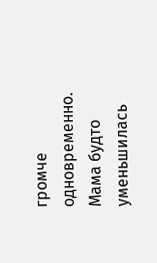громче одновременно. Мама будто уменьшилась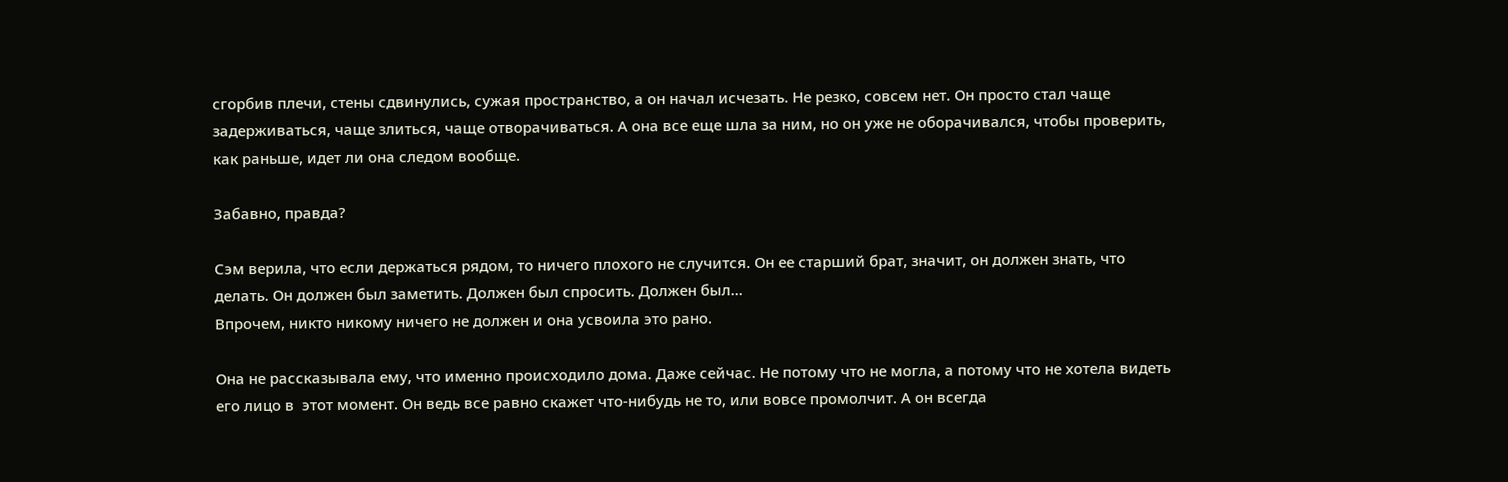сгорбив плечи, стены сдвинулись, сужая пространство, а он начал исчезать. Не резко, совсем нет. Он просто стал чаще задерживаться, чаще злиться, чаще отворачиваться. А она все еще шла за ним, но он уже не оборачивался, чтобы проверить, как раньше, идет ли она следом вообще.

Забавно, правда?

Сэм верила, что если держаться рядом, то ничего плохого не случится. Он ее старший брат, значит, он должен знать, что делать. Он должен был заметить. Должен был спросить. Должен был…
Впрочем, никто никому ничего не должен и она усвоила это рано.

Она не рассказывала ему, что именно происходило дома. Даже сейчас. Не потому что не могла, а потому что не хотела видеть его лицо в  этот момент. Он ведь все равно скажет что-нибудь не то, или вовсе промолчит. А он всегда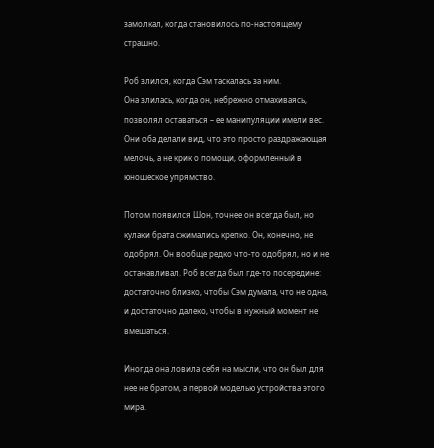замолкал, когда становилось по-настоящему страшно.

Роб злился, когда Сэм таскалась за ним.
Она злилась, когда он, небрежно отмахиваясь, позволял оставаться – ее манипуляции имели вес.
Они оба делали вид, что это просто раздражающая мелочь, а не крик о помощи, оформленный в юношеское упрямство.

Потом появился Шон, точнее он всегда был, но кулаки брата сжимались крепко. Он, конечно, не одобрял. Он вообще редко что-то одобрял, но и не останавливал. Роб всегда был где-то посередине: достаточно близко, чтобы Сэм думала, что не одна, и достаточно далеко, чтобы в нужный момент не вмешаться.

Иногда она ловила себя на мысли, что он был для нее не братом, а первой моделью устройства этого мира.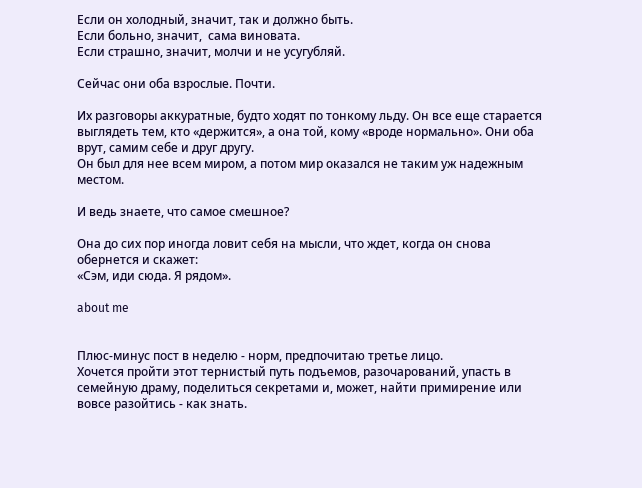Если он холодный, значит, так и должно быть.
Если больно, значит,  сама виновата.
Если страшно, значит, молчи и не усугубляй.

Сейчас они оба взрослые. Почти.

Их разговоры аккуратные, будто ходят по тонкому льду. Он все еще старается выглядеть тем, кто «держится», а она той, кому «вроде нормально». Они оба врут, самим себе и друг другу.
Он был для нее всем миром, а потом мир оказался не таким уж надежным местом.

И ведь знаете, что самое смешное?

Она до сих пор иногда ловит себя на мысли, что ждет, когда он снова обернется и скажет:
«Сэм, иди сюда. Я рядом».

about me


Плюс-минус пост в неделю - норм, предпочитаю третье лицо.
Хочется пройти этот тернистый путь подъемов, разочарований, упасть в семейную драму, поделиться секретами и, может, найти примирение или вовсе разойтись - как знать.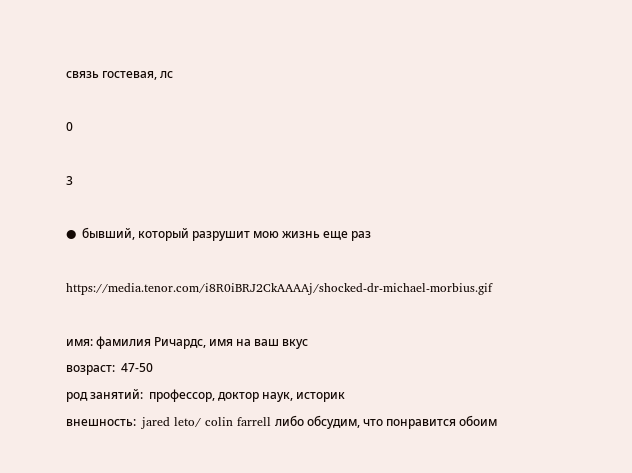связь гостевая, лс

0

3

●  бывший, который разрушит мою жизнь еще раз

https://media.tenor.com/i8R0iBRJ2CkAAAAj/shocked-dr-michael-morbius.gif

имя: фамилия Ричардс, имя на ваш вкус
возраст:  47-50
род занятий:  профессор, доктор наук, историк
внешность:  jared leto/ colin farrell либо обсудим, что понравится обоим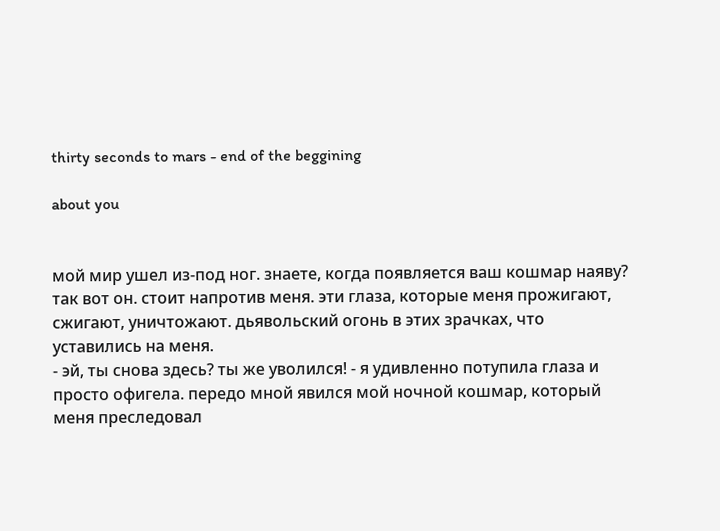thirty seconds to mars - end of the beggining

about you


мой мир ушел из-под ног. знаете, когда появляется ваш кошмар наяву? так вот он. стоит напротив меня. эти глаза, которые меня прожигают, сжигают, уничтожают. дьявольский огонь в этих зрачках, что уставились на меня.
- эй, ты снова здесь? ты же уволился! - я удивленно потупила глаза и просто офигела. передо мной явился мой ночной кошмар, который меня преследовал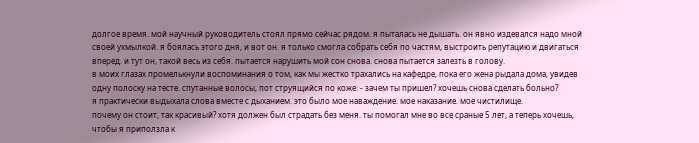долгое время. мой научный руководитель стоял прямо сейчас рядом. я пыталась не дышать. он явно издевался надо мной своей ухмылкой. я боялась этого дня, и вот он. я только смогла собрать себя по частям, выстроить репутацию и двигаться вперед. и тут он, такой весь из себя. пытается нарушить мой сон снова. снова пытается залезть в голову.
в моих глазах промелькнули воспоминания о том, как мы жестко трахались на кафедре, пока его жена рыдала дома, увидев одну полоску на тесте. спутанные волосы, пот струящийся по коже. - зачем ты пришел? хочешь снова сделать больно?
я практически выдыхала слова вместе с дыханием. это было мое наваждение. мое наказание. мое чистилище.
почему он стоит, так красивый? хотя должен был страдать без меня. ты помогал мне во все сраные 5 лет, а теперь хочешь, чтобы я приползла к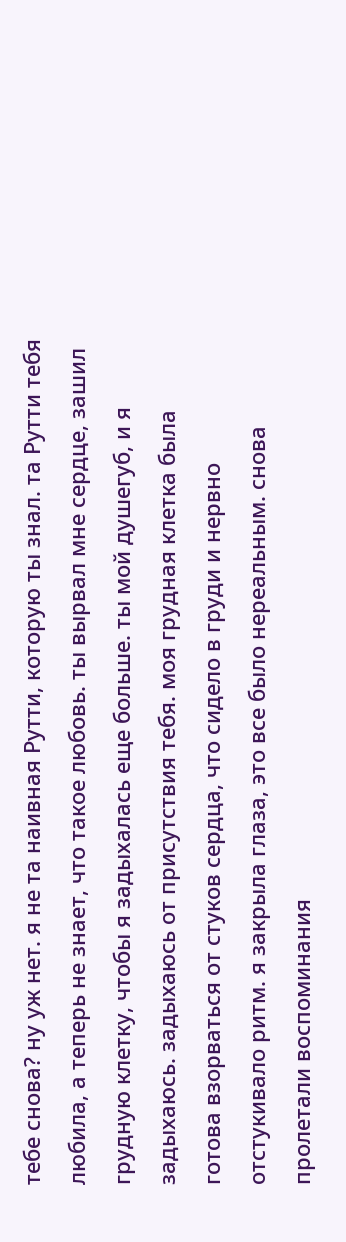тебе снова? ну уж нет. я не та наивная Рутти, которую ты знал. та Рутти тебя любила, а теперь не знает, что такое любовь. ты вырвал мне сердце, зашил грудную клетку, чтобы я задыхалась еще больше. ты мой душегуб, и я задыхаюсь. задыхаюсь от присутствия тебя. моя грудная клетка была готова взорваться от стуков сердца, что сидело в груди и нервно отстукивало ритм. я закрыла глаза, это все было нереальным. снова пролетали воспоминания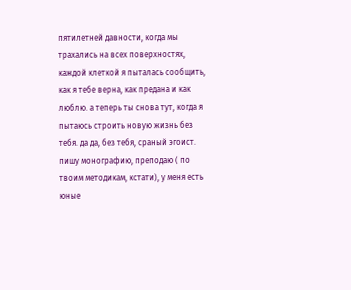пятилетней давности, когда мы трахались на всех поверхностях, каждой клеткой я пыталась сообщить, как я тебе верна, как предана и как люблю. а теперь ты снова тут, когда я пытаюсь строить новую жизнь без тебя. да да, без тебя, сраный эгоист. пишу монографию, преподаю ( по твоим методикам, кстати), у меня есть юные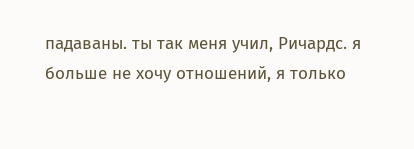падаваны. ты так меня учил, Ричардс. я больше не хочу отношений, я только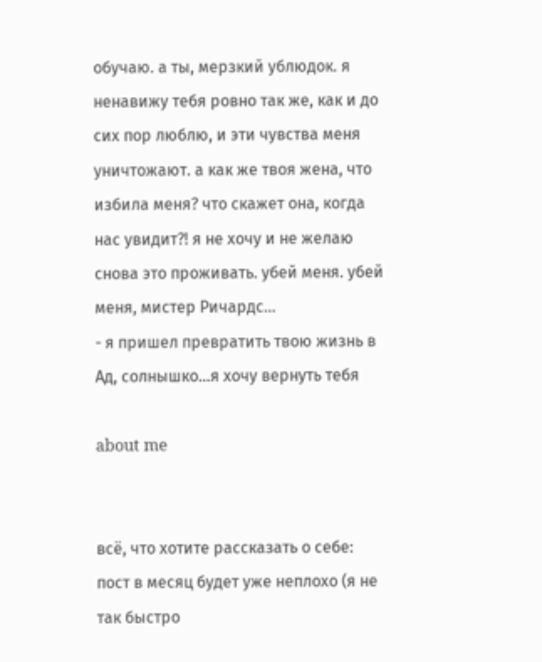обучаю. а ты, мерзкий ублюдок. я ненавижу тебя ровно так же, как и до сих пор люблю, и эти чувства меня уничтожают. а как же твоя жена, что избила меня? что скажет она, когда нас увидит?! я не хочу и не желаю снова это проживать. убей меня. убей меня, мистер Ричардс…
- я пришел превратить твою жизнь в Ад, солнышко…я хочу вернуть тебя

about me


всё, что хотите рассказать о себе: пост в месяц будет уже неплохо (я не так быстро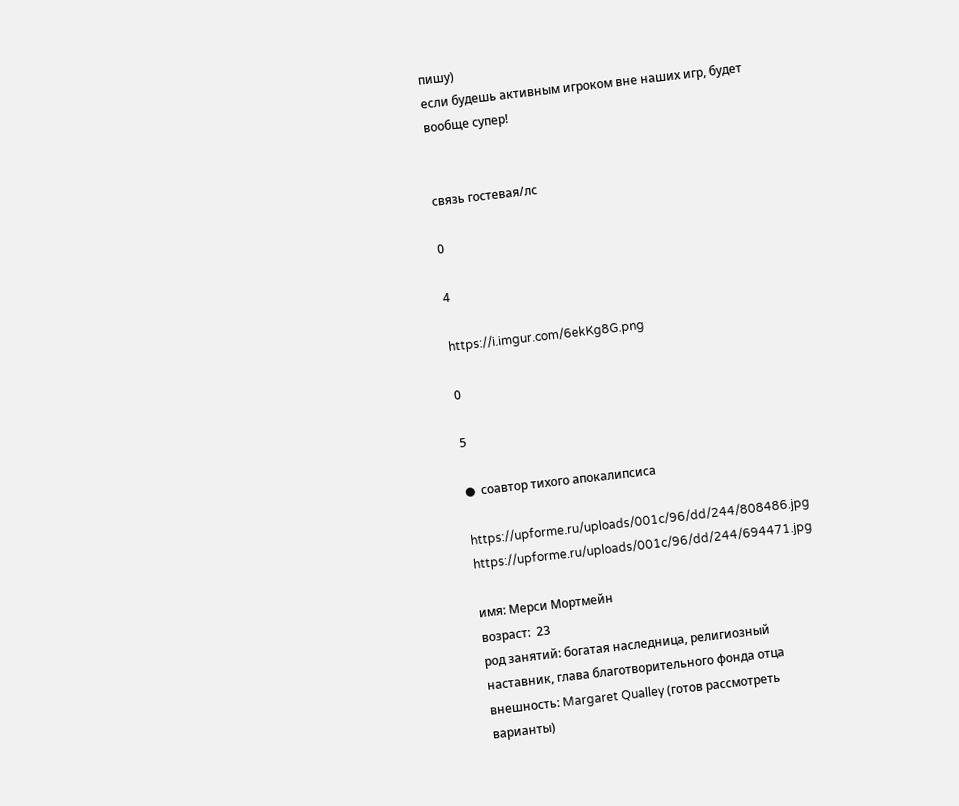пишу)
если будешь активным игроком вне наших игр, будет вообще супер!


связь гостевая/лс

0

4

https://i.imgur.com/6ekKg8G.png

0

5

●  соавтор тихого апокалипсиса

https://upforme.ru/uploads/001c/96/dd/244/808486.jpg https://upforme.ru/uploads/001c/96/dd/244/694471.jpg

имя: Мерси Мортмейн
возраст:  23
род занятий: богатая наследница, религиозный наставник, глава благотворительного фонда отца
внешность: Margaret Qualley (готов рассмотреть варианты)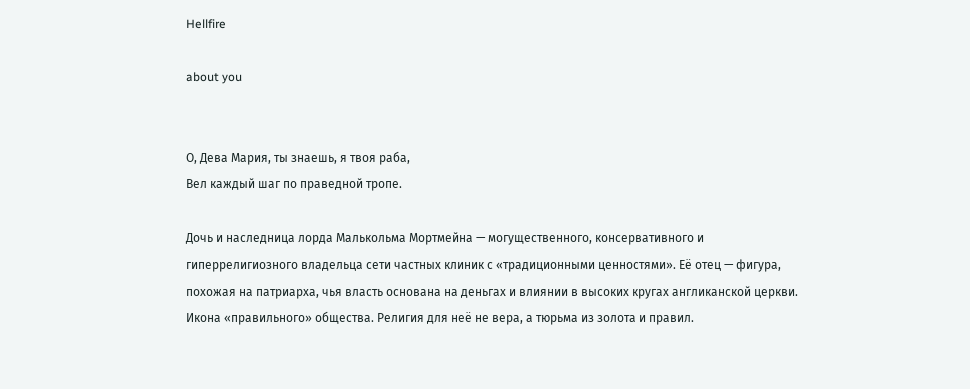Hellfire

about you


О, Дева Мария, ты знаешь, я твоя раба,
Вел каждый шаг по праведной тропе.

Дочь и наследница лорда Малькольма Мортмейна — могущественного, консервативного и гиперрелигиозного владельца сети частных клиник с «традиционными ценностями». Её отец — фигура, похожая на патриарха, чья власть основана на деньгах и влиянии в высоких кругах англиканской церкви. Икона «правильного» общества. Религия для неё не вера, а тюрьма из золота и правил.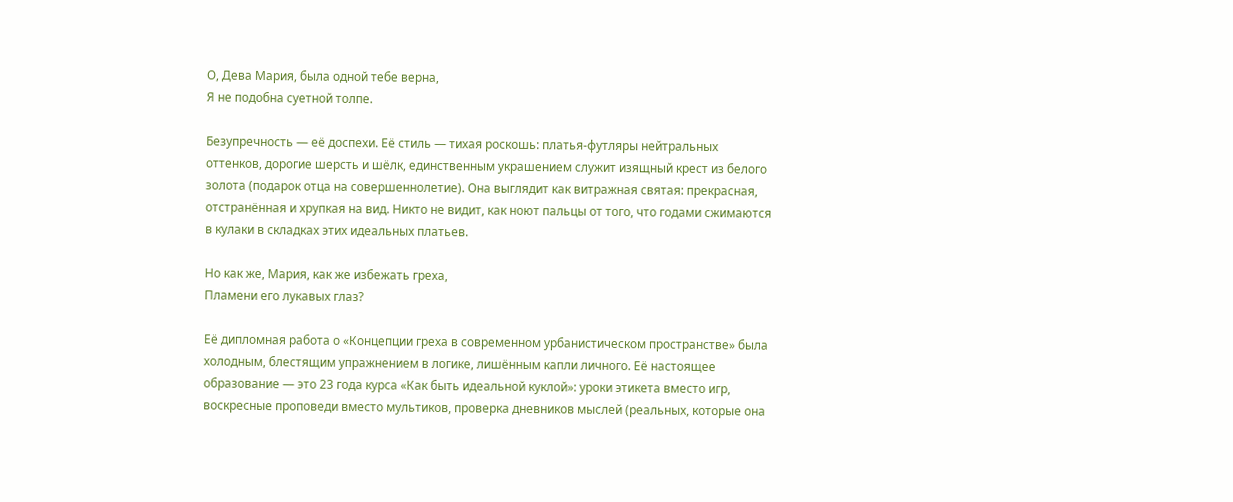О, Дева Мария, была одной тебе верна,
Я не подобна суетной толпе.

Безупречность — её доспехи. Её стиль — тихая роскошь: платья-футляры нейтральных оттенков, дорогие шерсть и шёлк, единственным украшением служит изящный крест из белого золота (подарок отца на совершеннолетие). Она выглядит как витражная святая: прекрасная, отстранённая и хрупкая на вид. Никто не видит, как ноют пальцы от того, что годами сжимаются в кулаки в складках этих идеальных платьев.

Но как же, Мария, как же избежать греха,
Пламени его лукавых глаз?

Её дипломная работа о «Концепции греха в современном урбанистическом пространстве» была холодным, блестящим упражнением в логике, лишённым капли личного. Её настоящее образование — это 23 года курса «Как быть идеальной куклой»: уроки этикета вместо игр, воскресные проповеди вместо мультиков, проверка дневников мыслей (реальных, которые она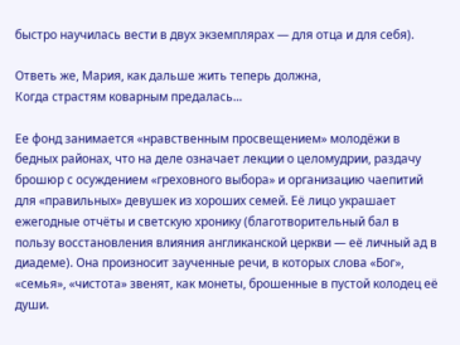быстро научилась вести в двух экземплярах — для отца и для себя).

Ответь же, Мария, как дальше жить теперь должна,
Когда страстям коварным предалась...

Ее фонд занимается «нравственным просвещением» молодёжи в бедных районах, что на деле означает лекции о целомудрии, раздачу брошюр с осуждением «греховного выбора» и организацию чаепитий для «правильных» девушек из хороших семей. Её лицо украшает ежегодные отчёты и светскую хронику (благотворительный бал в пользу восстановления влияния англиканской церкви — её личный ад в диадеме). Она произносит заученные речи, в которых слова «Бог», «семья», «чистота» звенят, как монеты, брошенные в пустой колодец её души.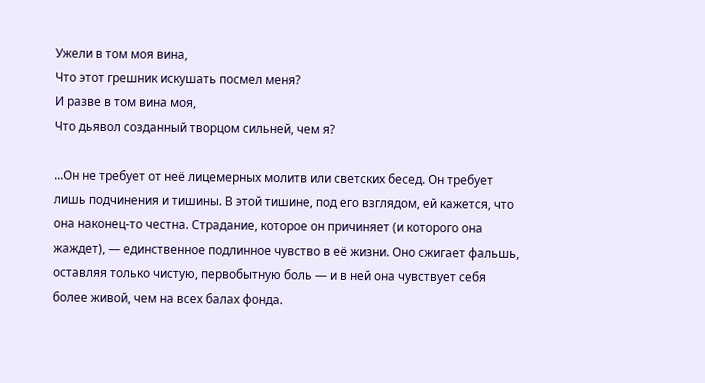Ужели в том моя вина,
Что этот грешник искушать посмел меня?
И разве в том вина моя,
Что дьявол созданный творцом сильней, чем я?

...Он не требует от неё лицемерных молитв или светских бесед. Он требует лишь подчинения и тишины. В этой тишине, под его взглядом, ей кажется, что она наконец-то честна. Страдание, которое он причиняет (и которого она жаждет), — единственное подлинное чувство в её жизни. Оно сжигает фальшь, оставляя только чистую, первобытную боль — и в ней она чувствует себя более живой, чем на всех балах фонда.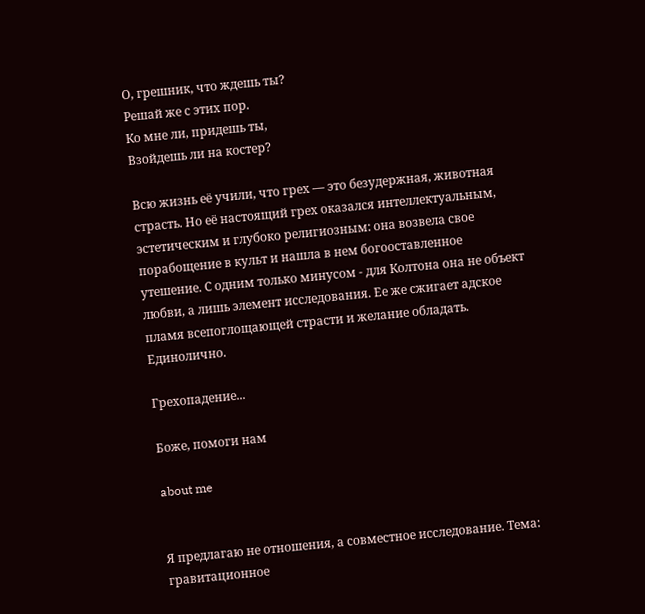О, грешник, что ждешь ты?
Решай же с этих пор.
Ко мне ли, придешь ты,
Взойдешь ли на костер?

Всю жизнь её учили, что грех — это безудержная, животная страсть. Но её настоящий грех оказался интеллектуальным, эстетическим и глубоко религиозным: она возвела свое порабощение в культ и нашла в нем богооставленное утешение. С одним только минусом - для Колтона она не объект любви, а лишь элемент исследования. Ее же сжигает адское пламя всепоглощающей страсти и желание обладать. Единолично.

Грехопадение...

Боже, помоги нам

about me


Я предлагаю не отношения, а совместное исследование. Тема: гравитационное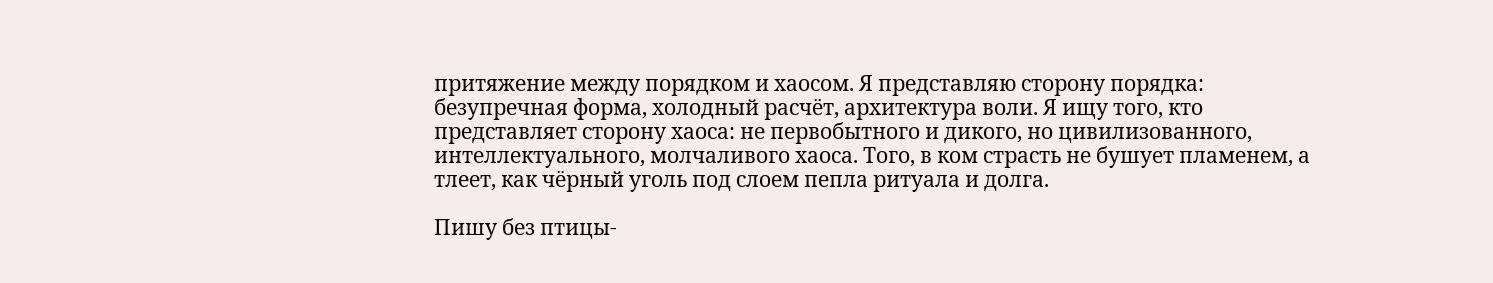притяжение между порядком и хаосом. Я представляю сторону порядка: безупречная форма, холодный расчёт, архитектура воли. Я ищу того, кто представляет сторону хаоса: не первобытного и дикого, но цивилизованного, интеллектуального, молчаливого хаоса. Того, в ком страсть не бушует пламенем, а тлеет, как чёрный уголь под слоем пепла ритуала и долга.

Пишу без птицы-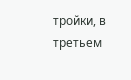тройки, в третьем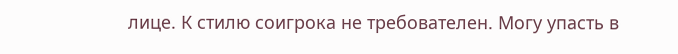лице. К стилю соигрока не требователен. Могу упасть в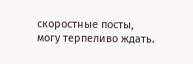скоростные посты, могу терпеливо ждать.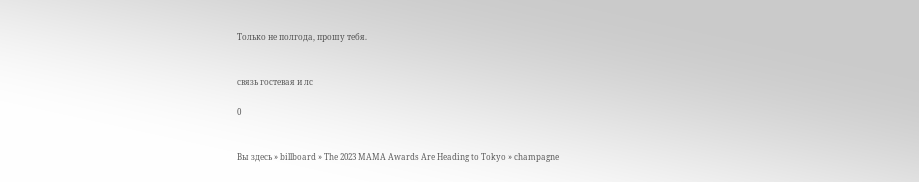Только не полгода, прошу тебя.


связь гостевая и лс

0


Вы здесь » billboard » The 2023 MAMA Awards Are Heading to Tokyo » champagne